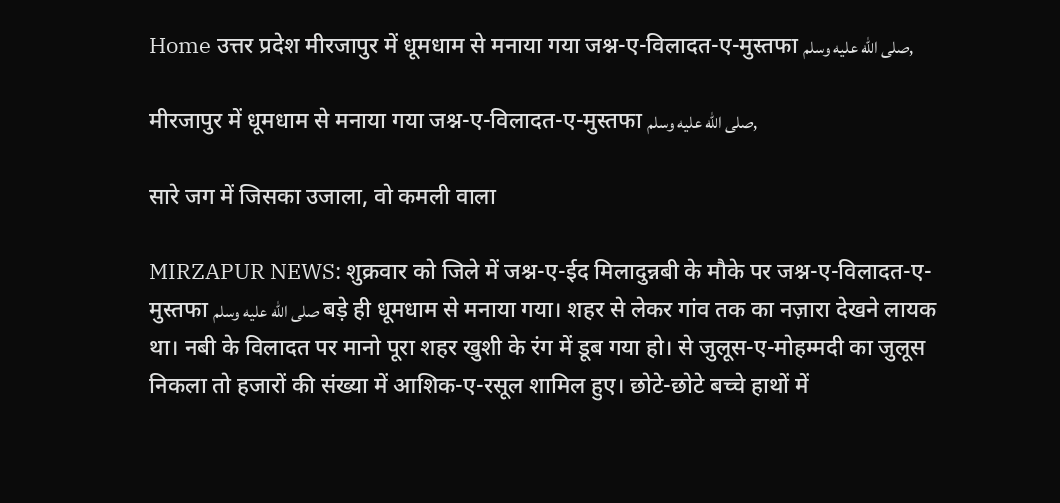Home उत्तर प्रदेश मीरजापुर में धूमधाम से मनाया गया जश्न-ए-विलादत-ए-मुस्तफा صلى الله عليه وسلم,

मीरजापुर में धूमधाम से मनाया गया जश्न-ए-विलादत-ए-मुस्तफा صلى الله عليه وسلم,

सारे जग में जिसका उजाला, वो कमली वाला

MIRZAPUR NEWS: शुक्रवार को जिले में जश्न-ए-ईद मिलादुन्नबी के मौके पर जश्न-ए-विलादत-ए-मुस्तफा صلى الله عليه وسلم बड़े ही धूमधाम से मनाया गया। शहर से लेकर गांव तक का नज़ारा देखने लायक था। नबी के विलादत पर मानो पूरा शहर खुशी के रंग में डूब गया हो। से जुलूस-ए-मोहम्मदी का जुलूस निकला तो हजारों की संख्या में आशिक-ए-रसूल शामिल हुए। छोटे-छोटे बच्चे हाथों में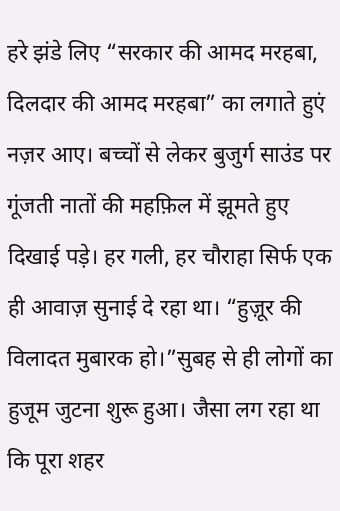हरे झंडे लिए “सरकार की आमद मरहबा, दिलदार की आमद मरहबा” का लगाते हुएं नज़र आए। बच्चों से लेकर बुजुर्ग साउंड पर गूंजती नातों की महफ़िल में झूमते हुए दिखाई पड़े। हर गली, हर चौराहा सिर्फ एक ही आवाज़ सुनाई दे रहा था। “हुज़ूर की विलादत मुबारक हो।”सुबह से ही लोगों का हुजूम जुटना शुरू हुआ। जैसा लग रहा था कि पूरा शहर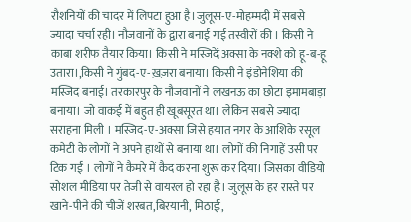रौशनियों की चादर में लिपटा हुआ है।जुलूस-ए-मोहम्मदी में सबसे ज्यादा चर्चा रही। नौजवानों के द्वारा बनाई गई तस्वीरों की । किसी ने काबा शरीफ तैयार किया। किसी ने मस्जिदें अक्सा के नक्शे को हू-ब-हू उतारा।,किसी ने गुंबद-ए-ख़ज़रा बनाया। किसी ने इंडोनेशिया की मस्जिद बनाई। तरकारपुर के नौजवानों ने लखनऊ का छोटा इमामबाड़ा बनाया। जो वाकई में बहुत ही खूबसूरत था। लेकिन सबसे ज्यादा सराहना मिली । मस्जिद-ए-अक्सा जिसे हयात नगर के आशिके रसूल कमेटी के लोगों ने अपने हाथों से बनाया था। लोगों की निगाहें उसी पर टिक गईं । लोगों ने कैमरे में कैद करना शुरू कर दिया। जिसका वीडियो सोशल मीडिया पर तेजी से वायरल हो रहा है। जुलूस के हर रास्ते पर खाने-पीने की चीजें शरबत,बिरयानी, मिठाई,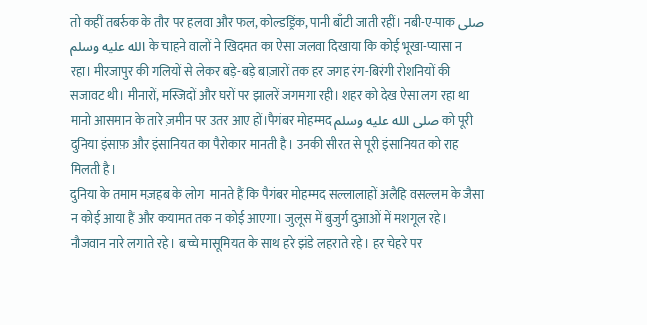तो कहीं तबर्रुक के तौर पर हलवा और फल, कोल्डड्रिंक, पानी बाँटी जाती रहीं। नबी-ए-पाक صلى الله عليه وسلم के चाहने वालों ने खिदमत का ऐसा जलवा दिखाया कि कोई भूखा-प्यासा न रहा। मीरजापुर की गलियों से लेकर बड़े-बड़े बाज़ारों तक हर जगह रंग-बिरंगी रोशनियों की सजावट थी। मीनारों, मस्जिदों और घरों पर झालरें जगमगा रही। शहर को देख ऐसा लग रहा था मानो आसमान के तारे ज़मीन पर उतर आए हों।पैगंबर मोहम्मद صلى الله عليه وسلم को पूरी दुनिया इंसाफ़ और इंसानियत का पैरोकार मानती है। उनकी सीरत से पूरी इंसानियत को राह मिलती है।
दुनिया के तमाम मज़हब के लोग  मानते हैं कि पैगंबर मोहम्मद सल्लालाहों अलैहि वसल्लम के जैसा न कोई आया हैं और कयामत तक न कोई आएगा। जुलूस में बुजुर्ग दुआओं में मशगूल रहे। नौजवान नारे लगाते रहे। बच्चे मासूमियत के साथ हरे झंडे लहराते रहे। हर चेहरे पर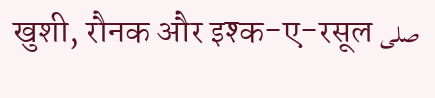खुशी, रौनक और इश्क-ए-रसूल صلى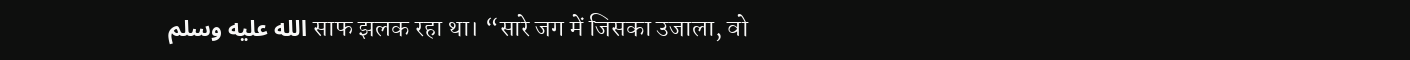الله عليه وسلم साफ झलक रहा था। “सारे जग में जिसका उजाला, वो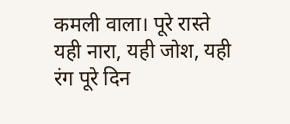कमली वाला। पूरे रास्ते यही नारा, यही जोश, यही रंग पूरे दिन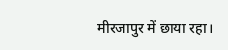मीरजापुर में छाया रहा।